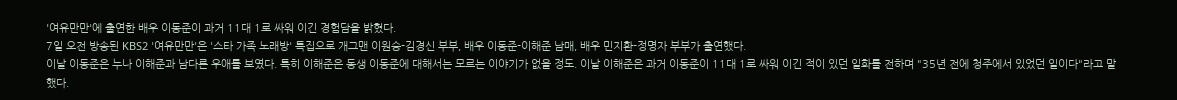'여유만만'에 출연한 배우 이동준이 과거 11대 1로 싸워 이긴 경험담을 밝혔다.
7일 오전 방송된 KBS2 '여유만만'은 '스타 가족 노래방' 특집으로 개그맨 이원승-김경신 부부, 배우 이동준-이해준 남매, 배우 민지환-정명자 부부가 출연했다.
이날 이동준은 누나 이해준과 남다른 우애를 보였다. 특히 이해준은 동생 이동준에 대해서는 모르는 이야기가 없을 정도. 이날 이해준은 과거 이동준이 11대 1로 싸워 이긴 적이 있던 일화를 전하며 "35년 전에 청주에서 있었던 일이다"라고 말했다.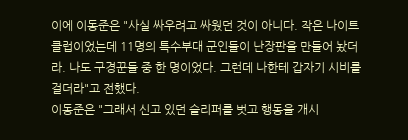이에 이동준은 "사실 싸우려고 싸웠던 것이 아니다. 작은 나이트클럽이었는데 11명의 특수부대 군인들이 난장판을 만들어 놨더라. 나도 구경꾼들 중 한 명이었다. 그런데 나한테 갑자기 시비를 걸더라"고 전했다.
이동준은 "그래서 신고 있던 슬리퍼를 벗고 행동을 개시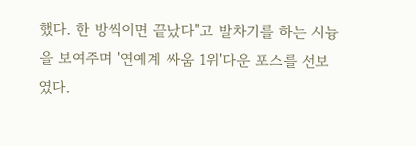했다. 한 방씩이면 끝났다"고 발차기를 하는 시늉을 보여주며 '연예계 싸움 1위'다운 포스를 선보였다.